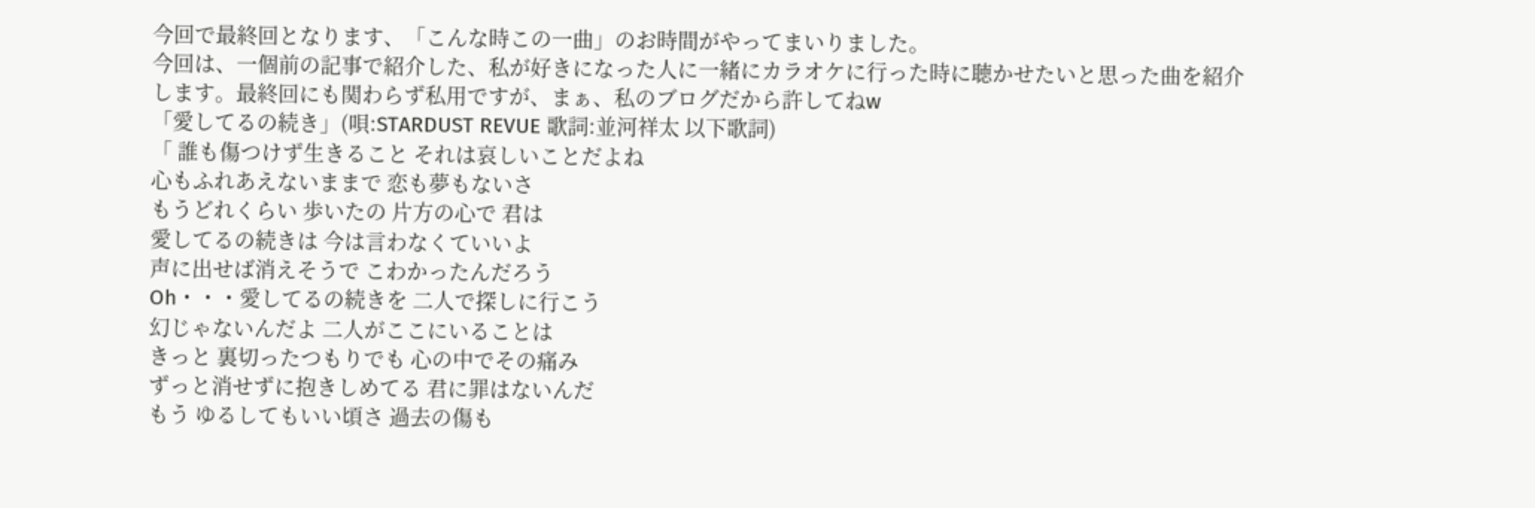今回で最終回となります、「こんな時この一曲」のお時間がやってまいりました。
今回は、一個前の記事で紹介した、私が好きになった人に一緒にカラオケに行った時に聴かせたいと思った曲を紹介します。最終回にも関わらず私用ですが、まぁ、私のブログだから許してねw
「愛してるの続き」(唄:STARDUST REVUE 歌詞:並河祥太 以下歌詞)
「 誰も傷つけず生きること それは哀しいことだよね
心もふれあえないままで 恋も夢もないさ
もうどれくらい 歩いたの 片方の心で 君は
愛してるの続きは 今は言わなくていいよ
声に出せば消えそうで こわかったんだろう
Oh・・・愛してるの続きを 二人で探しに行こう
幻じゃないんだよ 二人がここにいることは
きっと 裏切ったつもりでも 心の中でその痛み
ずっと消せずに抱きしめてる 君に罪はないんだ
もう ゆるしてもいい頃さ 過去の傷も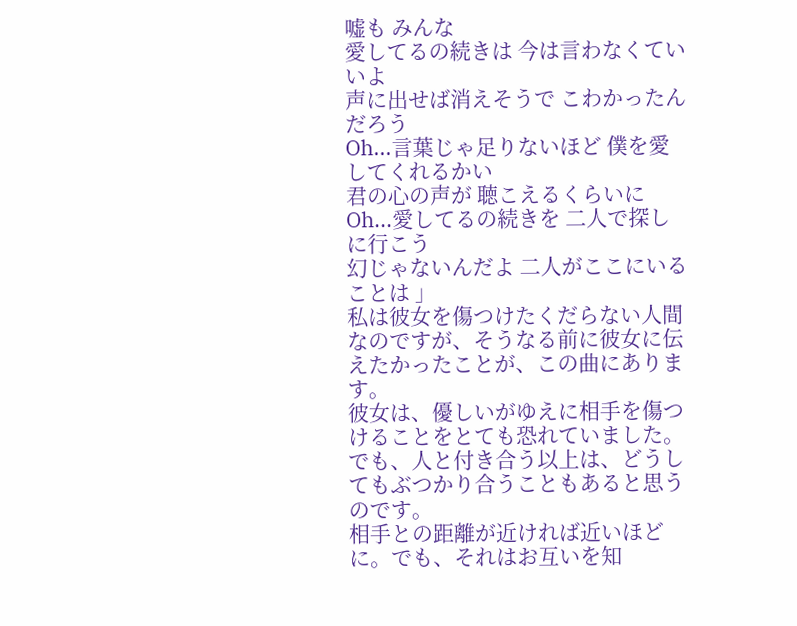嘘も みんな
愛してるの続きは 今は言わなくていいよ
声に出せば消えそうで こわかったんだろう
Oh...言葉じゃ足りないほど 僕を愛してくれるかい
君の心の声が 聴こえるくらいに
Oh...愛してるの続きを 二人で探しに行こう
幻じゃないんだよ 二人がここにいることは 」
私は彼女を傷つけたくだらない人間なのですが、そうなる前に彼女に伝えたかったことが、この曲にあります。
彼女は、優しいがゆえに相手を傷つけることをとても恐れていました。
でも、人と付き合う以上は、どうしてもぶつかり合うこともあると思うのです。
相手との距離が近ければ近いほどに。でも、それはお互いを知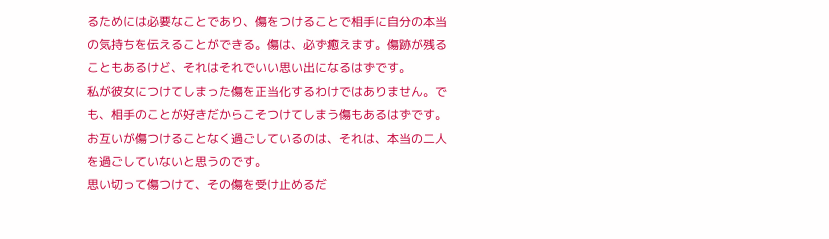るためには必要なことであり、傷をつけることで相手に自分の本当の気持ちを伝えることができる。傷は、必ず癒えます。傷跡が残ることもあるけど、それはそれでいい思い出になるはずです。
私が彼女につけてしまった傷を正当化するわけではありません。でも、相手のことが好きだからこそつけてしまう傷もあるはずです。
お互いが傷つけることなく過ごしているのは、それは、本当の二人を過ごしていないと思うのです。
思い切って傷つけて、その傷を受け止めるだ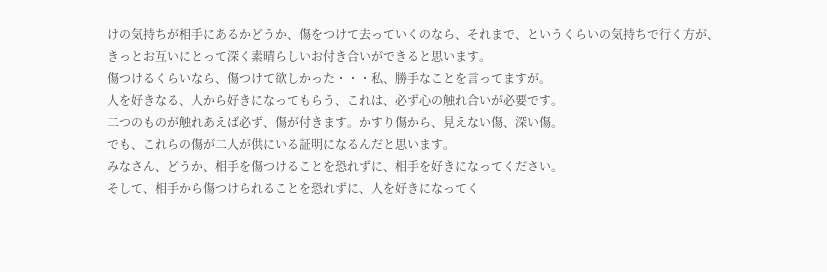けの気持ちが相手にあるかどうか、傷をつけて去っていくのなら、それまで、というくらいの気持ちで行く方が、きっとお互いにとって深く素晴らしいお付き合いができると思います。
傷つけるくらいなら、傷つけて欲しかった・・・私、勝手なことを言ってますが。
人を好きなる、人から好きになってもらう、これは、必ず心の触れ合いが必要です。
二つのものが触れあえば必ず、傷が付きます。かすり傷から、見えない傷、深い傷。
でも、これらの傷が二人が供にいる証明になるんだと思います。
みなさん、どうか、相手を傷つけることを恐れずに、相手を好きになってください。
そして、相手から傷つけられることを恐れずに、人を好きになってく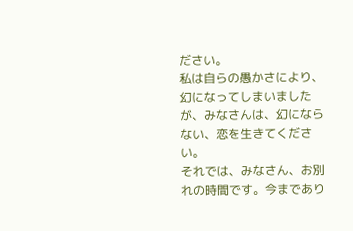ださい。
私は自らの愚かさにより、幻になってしまいましたが、みなさんは、幻にならない、恋を生きてください。
それでは、みなさん、お別れの時間です。今まであり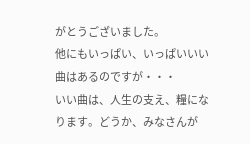がとうございました。
他にもいっぱい、いっぱいいい曲はあるのですが・・・
いい曲は、人生の支え、糧になります。どうか、みなさんが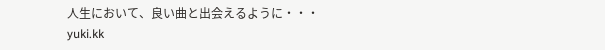人生において、良い曲と出会えるように・・・
yuki.kk